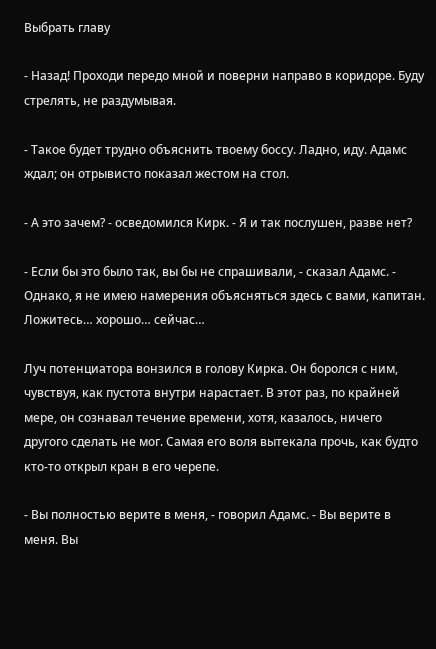Выбрать главу

- Назад! Проходи передо мной и поверни направо в коридоре. Буду стрелять, не раздумывая.

- Такое будет трудно объяснить твоему боссу. Ладно, иду. Адамс ждал; он отрывисто показал жестом на стол.

- А это зачем? - осведомился Кирк. - Я и так послушен, разве нет?

- Если бы это было так, вы бы не спрашивали, - сказал Адамс. - Однако, я не имею намерения объясняться здесь с вами, капитан. Ложитесь… хорошо… сейчас…

Луч потенциатора вонзился в голову Кирка. Он боролся с ним, чувствуя, как пустота внутри нарастает. В этот раз, по крайней мере, он сознавал течение времени, хотя, казалось, ничего другого сделать не мог. Самая его воля вытекала прочь, как будто кто-то открыл кран в его черепе.

- Вы полностью верите в меня, - говорил Адамс. - Вы верите в меня. Вы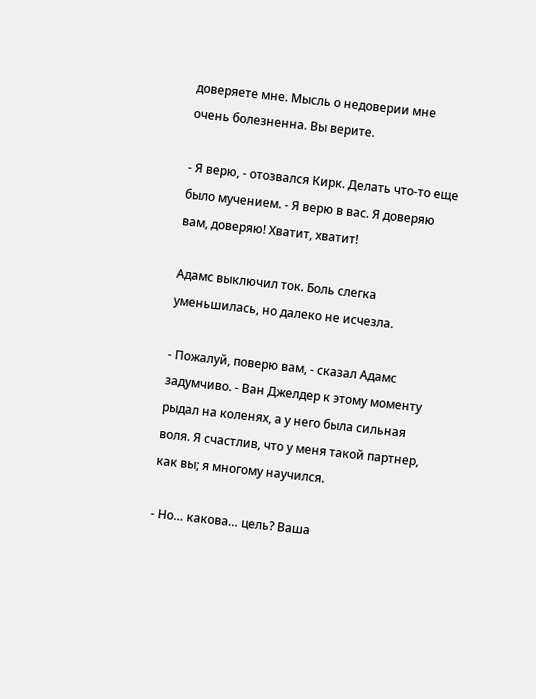доверяете мне. Мысль о недоверии мне очень болезненна. Вы верите.

- Я верю, - отозвался Кирк. Делать что-то еще было мучением. - Я верю в вас. Я доверяю вам, доверяю! Хватит, хватит!

Адамс выключил ток. Боль слегка уменьшилась, но далеко не исчезла.

- Пожалуй, поверю вам, - сказал Адамс задумчиво. - Ван Джелдер к этому моменту рыдал на коленях, а у него была сильная воля. Я счастлив, что у меня такой партнер, как вы; я многому научился.

- Но… какова… цель? Ваша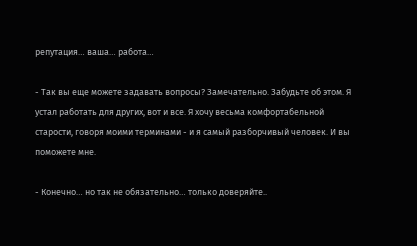репутация… ваша… работа…

- Так вы еще можете задавать вопросы? Замечательно. Забудьте об этом. Я устал работать для других, вот и все. Я хочу весьма комфортабельной старости, говоря моими терминами - и я самый разборчивый человек. И вы поможете мне.

- Конечно… но так не обязательно… только доверяйте..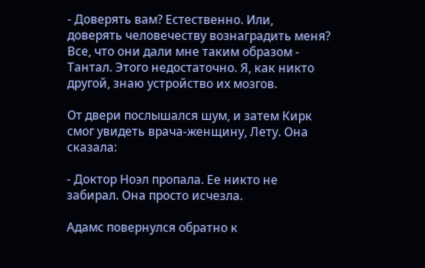- Доверять вам? Естественно. Или, доверять человечеству вознаградить меня? Все, что они дали мне таким образом - Тантал. Этого недостаточно. Я, как никто другой, знаю устройство их мозгов.

От двери послышался шум, и затем Кирк смог увидеть врача-женщину, Лету. Она сказала:

- Доктор Ноэл пропала. Ее никто не забирал. Она просто исчезла.

Адамс повернулся обратно к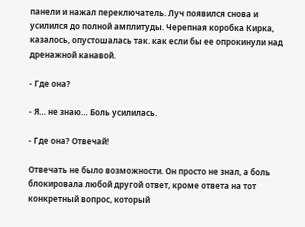панели и нажал переключатель. Луч появился снова и усилился до полной амплитуды. Черепная коробка Кирка, казалось, опустошалась так. как если бы ее опрокинули над дренажной канавой.

- Где она?

- Я… не знаю… Боль усилилась.

- Где она? Отвечай!

Отвечать не было возможности. Он просто не знал, а боль блокировала любой другой ответ, кроме ответа на тот конкретный вопрос, который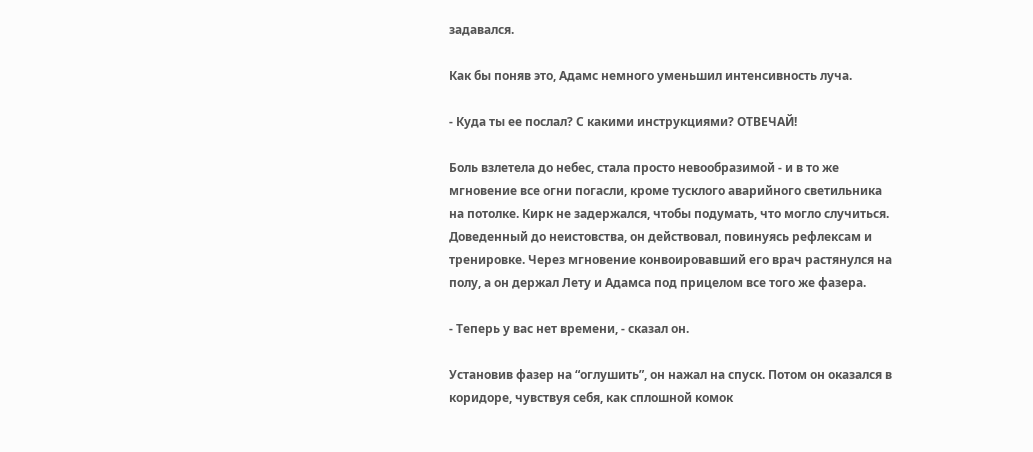задавался.

Как бы поняв это, Адамс немного уменьшил интенсивность луча.

- Куда ты ее послал? С какими инструкциями? ОТВЕЧАЙ!

Боль взлетела до небес, стала просто невообразимой - и в то же мгновение все огни погасли, кроме тусклого аварийного светильника на потолке. Кирк не задержался, чтобы подумать, что могло случиться. Доведенный до неистовства, он действовал, повинуясь рефлексам и тренировке. Через мгновение конвоировавший его врач растянулся на полу, а он держал Лету и Адамса под прицелом все того же фазера.

- Теперь у вас нет времени, - сказал он.

Установив фазер на “оглушить”, он нажал на спуск. Потом он оказался в коридоре, чувствуя себя, как сплошной комок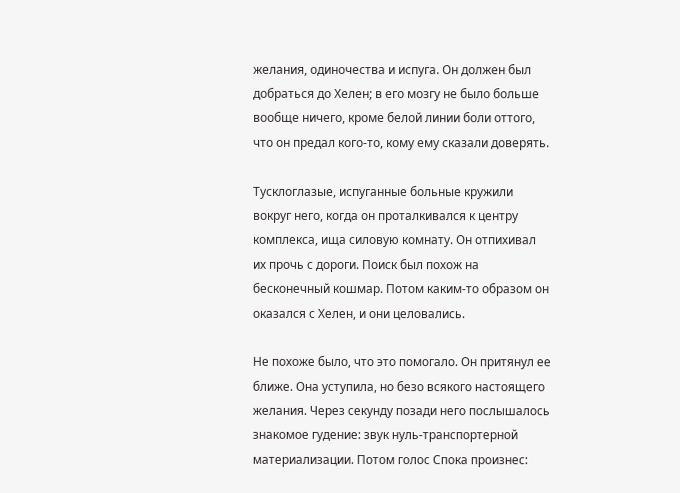желания, одиночества и испуга. Он должен был добраться до Хелен; в его мозгу не было больше вообще ничего, кроме белой линии боли оттого, что он предал кого-то, кому ему сказали доверять.

Тусклоглазые, испуганные больные кружили вокруг него, когда он проталкивался к центру комплекса, ища силовую комнату. Он отпихивал их прочь с дороги. Поиск был похож на бесконечный кошмар. Потом каким-то образом он оказался с Хелен, и они целовались.

Не похоже было, что это помогало. Он притянул ее ближе. Она уступила, но безо всякого настоящего желания. Через секунду позади него послышалось знакомое гудение: звук нуль-транспортерной материализации. Потом голос Спока произнес: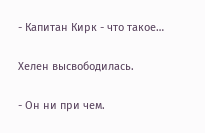- Капитан Кирк - что такое…

Хелен высвободилась.

- Он ни при чем.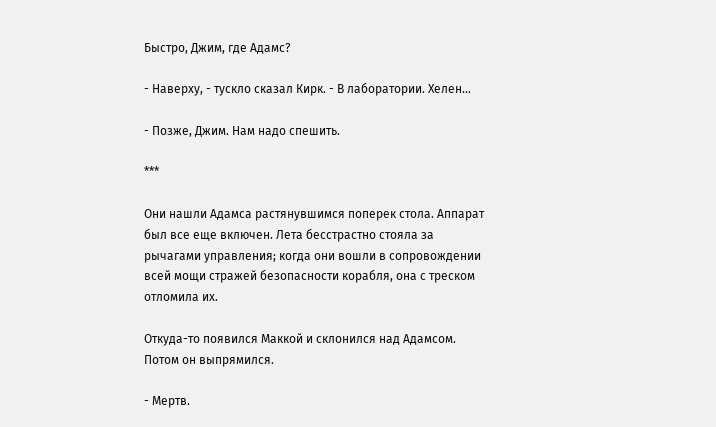Быстро, Джим, где Адамс?

- Наверху, - тускло сказал Кирк. - В лаборатории. Хелен…

- Позже, Джим. Нам надо спешить.

***

Они нашли Адамса растянувшимся поперек стола. Аппарат был все еще включен. Лета бесстрастно стояла за рычагами управления; когда они вошли в сопровождении всей мощи стражей безопасности корабля, она с треском отломила их.

Откуда-то появился Маккой и склонился над Адамсом. Потом он выпрямился.

- Мертв.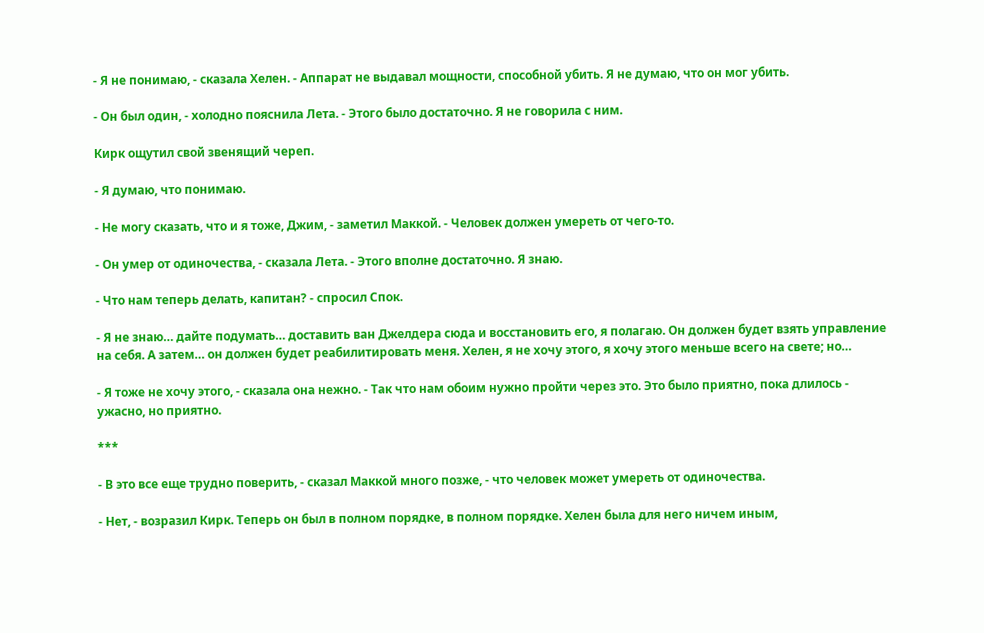- Я не понимаю, - сказала Хелен. - Аппарат не выдавал мощности, способной убить. Я не думаю, что он мог убить.

- Он был один, - холодно пояснила Лета. - Этого было достаточно. Я не говорила с ним.

Кирк ощутил свой звенящий череп.

- Я думаю, что понимаю.

- Не могу сказать, что и я тоже, Джим, - заметил Маккой. - Человек должен умереть от чего-то.

- Он умер от одиночества, - сказала Лета. - Этого вполне достаточно. Я знаю.

- Что нам теперь делать, капитан? - спросил Спок.

- Я не знаю… дайте подумать… доставить ван Джелдера сюда и восстановить его, я полагаю. Он должен будет взять управление на себя. А затем… он должен будет реабилитировать меня. Хелен, я не хочу этого, я хочу этого меньше всего на свете; но…

- Я тоже не хочу этого, - сказала она нежно. - Так что нам обоим нужно пройти через это. Это было приятно, пока длилось - ужасно, но приятно.

***

- В это все еще трудно поверить, - сказал Маккой много позже, - что человек может умереть от одиночества.

- Нет, - возразил Кирк. Теперь он был в полном порядке, в полном порядке. Хелен была для него ничем иным,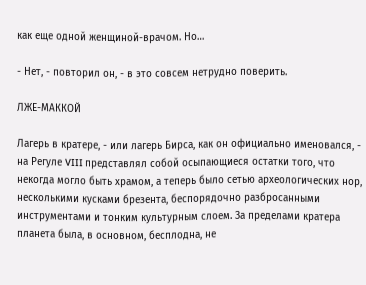как еще одной женщиной-врачом. Но…

- Нет, - повторил он, - в это совсем нетрудно поверить.

ЛЖЕ-МАККОЙ

Лагерь в кратере, - или лагерь Бирса, как он официально именовался, - на Регуле VIII представлял собой осыпающиеся остатки того, что некогда могло быть храмом, а теперь было сетью археологических нор, несколькими кусками брезента, беспорядочно разбросанными инструментами и тонким культурным слоем. За пределами кратера планета была, в основном, бесплодна, не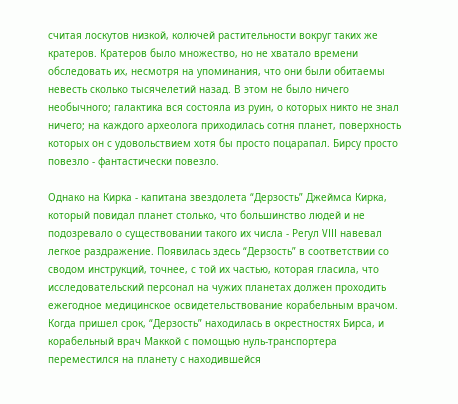считая лоскутов низкой, колючей растительности вокруг таких же кратеров. Кратеров было множество, но не хватало времени обследовать их, несмотря на упоминания, что они были обитаемы невесть сколько тысячелетий назад. В этом не было ничего необычного; галактика вся состояла из руин, о которых никто не знал ничего; на каждого археолога приходилась сотня планет, поверхность которых он с удовольствием хотя бы просто поцарапал. Бирсу просто повезло - фантастически повезло.

Однако на Кирка - капитана звездолета “Дерзость” Джеймса Кирка, который повидал планет столько, что большинство людей и не подозревало о существовании такого их числа - Регул VIII навевал легкое раздражение. Появилась здесь “Дерзость” в соответствии со сводом инструкций, точнее, с той их частью, которая гласила, что исследовательский персонал на чужих планетах должен проходить ежегодное медицинское освидетельствование корабельным врачом. Когда пришел срок, “Дерзость” находилась в окрестностях Бирса, и корабельный врач Маккой с помощью нуль-транспортера переместился на планету с находившейся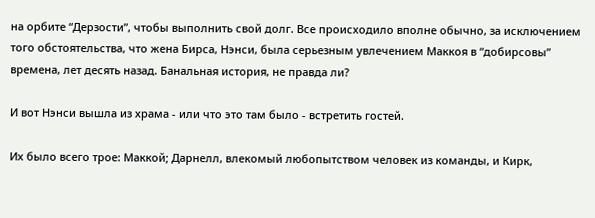на орбите “Дерзости”, чтобы выполнить свой долг. Все происходило вполне обычно, за исключением того обстоятельства, что жена Бирса, Нэнси, была серьезным увлечением Маккоя в “добирсовы” времена, лет десять назад. Банальная история, не правда ли?

И вот Нэнси вышла из храма - или что это там было - встретить гостей.

Их было всего трое: Маккой; Дарнелл, влекомый любопытством человек из команды, и Кирк,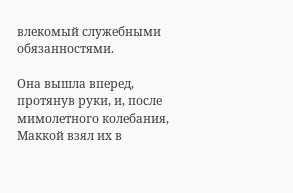влекомый служебными обязанностями.

Она вышла вперед, протянув руки, и, после мимолетного колебания, Маккой взял их в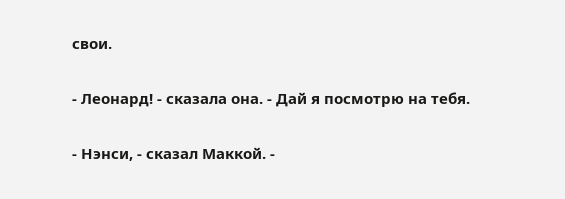свои.

- Леонард! - сказала она. - Дай я посмотрю на тебя.

- Нэнси, - сказал Маккой. -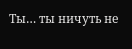Ты… ты ничуть не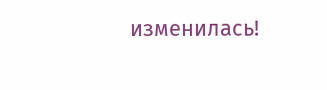изменилась!